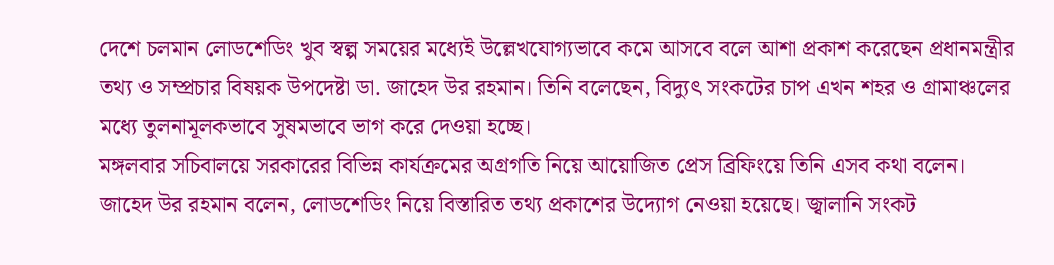দেশে চলমান লোডশেডিং খুব স্বল্প সময়ের মধ্যেই উল্লেখযোগ্যভাবে কমে আসবে বলে আশা প্রকাশ করেছেন প্রধানমন্ত্রীর তথ্য ও সম্প্রচার বিষয়ক উপদেষ্টা ডা. জাহেদ উর রহমান। তিনি বলেছেন, বিদ্যুৎ সংকটের চাপ এখন শহর ও গ্রামাঞ্চলের মধ্যে তুলনামূলকভাবে সুষমভাবে ভাগ করে দেওয়া হচ্ছে।
মঙ্গলবার সচিবালয়ে সরকারের বিভিন্ন কার্যক্রমের অগ্রগতি নিয়ে আয়োজিত প্রেস ব্রিফিংয়ে তিনি এসব কথা বলেন।
জাহেদ উর রহমান বলেন, লোডশেডিং নিয়ে বিস্তারিত তথ্য প্রকাশের উদ্যোগ নেওয়া হয়েছে। জ্বালানি সংকট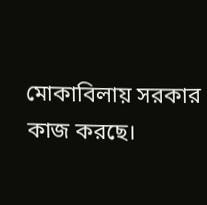মোকাবিলায় সরকার কাজ করছে।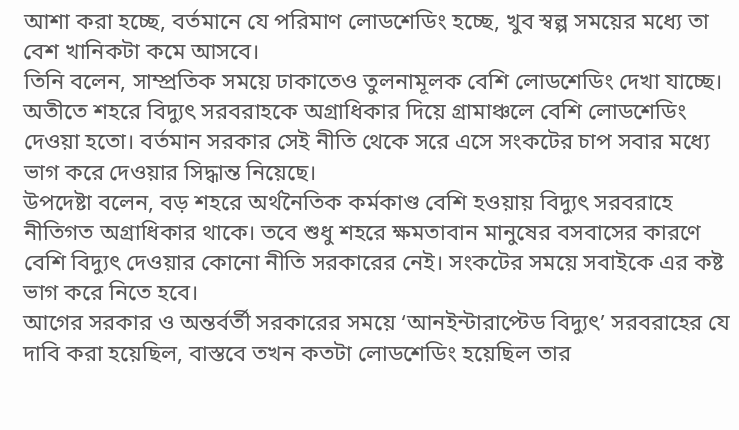আশা করা হচ্ছে, বর্তমানে যে পরিমাণ লোডশেডিং হচ্ছে, খুব স্বল্প সময়ের মধ্যে তা বেশ খানিকটা কমে আসবে।
তিনি বলেন, সাম্প্রতিক সময়ে ঢাকাতেও তুলনামূলক বেশি লোডশেডিং দেখা যাচ্ছে। অতীতে শহরে বিদ্যুৎ সরবরাহকে অগ্রাধিকার দিয়ে গ্রামাঞ্চলে বেশি লোডশেডিং দেওয়া হতো। বর্তমান সরকার সেই নীতি থেকে সরে এসে সংকটের চাপ সবার মধ্যে ভাগ করে দেওয়ার সিদ্ধান্ত নিয়েছে।
উপদেষ্টা বলেন, বড় শহরে অর্থনৈতিক কর্মকাণ্ড বেশি হওয়ায় বিদ্যুৎ সরবরাহে নীতিগত অগ্রাধিকার থাকে। তবে শুধু শহরে ক্ষমতাবান মানুষের বসবাসের কারণে বেশি বিদ্যুৎ দেওয়ার কোনো নীতি সরকারের নেই। সংকটের সময়ে সবাইকে এর কষ্ট ভাগ করে নিতে হবে।
আগের সরকার ও অন্তর্বর্তী সরকারের সময়ে ‘আনইন্টারাপ্টেড বিদ্যুৎ’ সরবরাহের যে দাবি করা হয়েছিল, বাস্তবে তখন কতটা লোডশেডিং হয়েছিল তার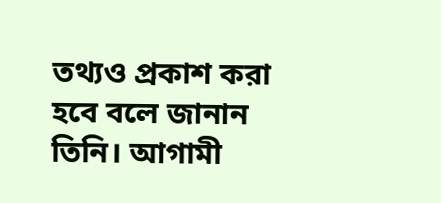তথ্যও প্রকাশ করা হবে বলে জানান তিনি। আগামী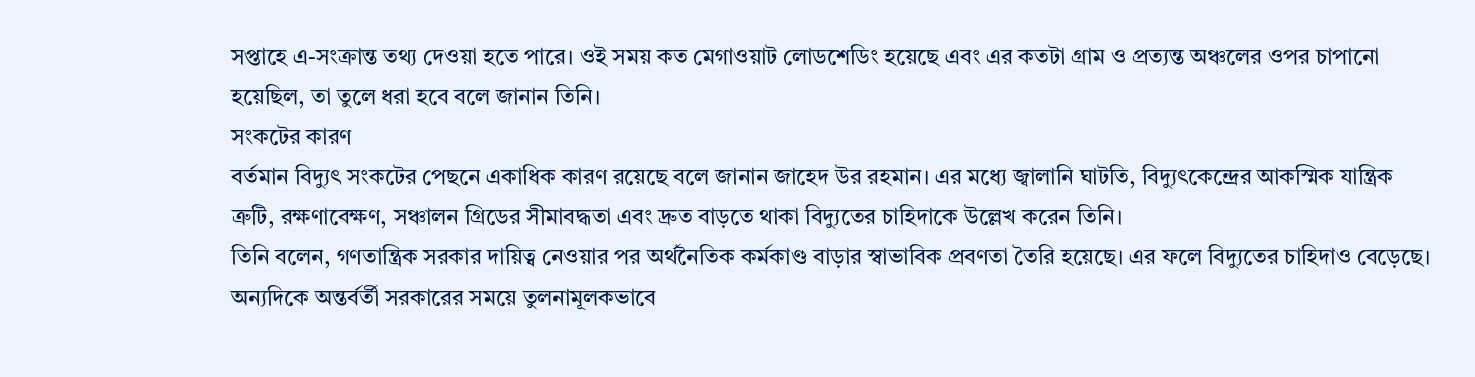সপ্তাহে এ-সংক্রান্ত তথ্য দেওয়া হতে পারে। ওই সময় কত মেগাওয়াট লোডশেডিং হয়েছে এবং এর কতটা গ্রাম ও প্রত্যন্ত অঞ্চলের ওপর চাপানো হয়েছিল, তা তুলে ধরা হবে বলে জানান তিনি।
সংকটের কারণ
বর্তমান বিদ্যুৎ সংকটের পেছনে একাধিক কারণ রয়েছে বলে জানান জাহেদ উর রহমান। এর মধ্যে জ্বালানি ঘাটতি, বিদ্যুৎকেন্দ্রের আকস্মিক যান্ত্রিক ত্রুটি, রক্ষণাবেক্ষণ, সঞ্চালন গ্রিডের সীমাবদ্ধতা এবং দ্রুত বাড়তে থাকা বিদ্যুতের চাহিদাকে উল্লেখ করেন তিনি।
তিনি বলেন, গণতান্ত্রিক সরকার দায়িত্ব নেওয়ার পর অর্থনৈতিক কর্মকাণ্ড বাড়ার স্বাভাবিক প্রবণতা তৈরি হয়েছে। এর ফলে বিদ্যুতের চাহিদাও বেড়েছে। অন্যদিকে অন্তর্বর্তী সরকারের সময়ে তুলনামূলকভাবে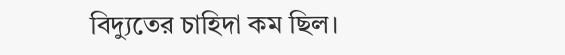বিদ্যুতের চাহিদা কম ছিল।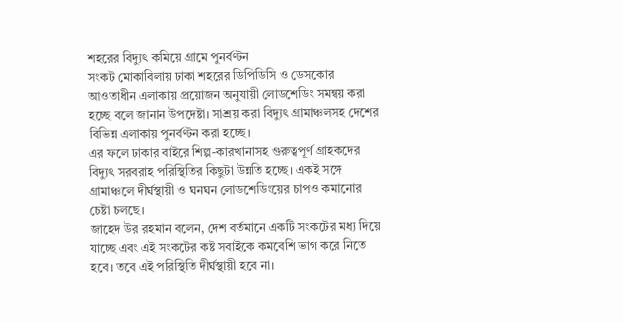শহরের বিদ্যুৎ কমিয়ে গ্রামে পুনর্বণ্টন
সংকট মোকাবিলায় ঢাকা শহরের ডিপিডিসি ও ডেসকোর আওতাধীন এলাকায় প্রয়োজন অনুযায়ী লোডশেডিং সমন্বয় করা হচ্ছে বলে জানান উপদেষ্টা। সাশ্রয় করা বিদ্যুৎ গ্রামাঞ্চলসহ দেশের বিভিন্ন এলাকায় পুনর্বণ্টন করা হচ্ছে।
এর ফলে ঢাকার বাইরে শিল্প-কারখানাসহ গুরুত্বপূর্ণ গ্রাহকদের বিদ্যুৎ সরবরাহ পরিস্থিতির কিছুটা উন্নতি হচ্ছে। একই সঙ্গে গ্রামাঞ্চলে দীর্ঘস্থায়ী ও ঘনঘন লোডশেডিংয়ের চাপও কমানোর চেষ্টা চলছে।
জাহেদ উর রহমান বলেন, দেশ বর্তমানে একটি সংকটের মধ্য দিয়ে যাচ্ছে এবং এই সংকটের কষ্ট সবাইকে কমবেশি ভাগ করে নিতে হবে। তবে এই পরিস্থিতি দীর্ঘস্থায়ী হবে না।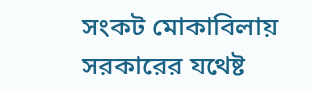সংকট মোকাবিলায় সরকারের যথেষ্ট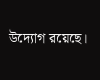উদ্যোগ রয়েছে।